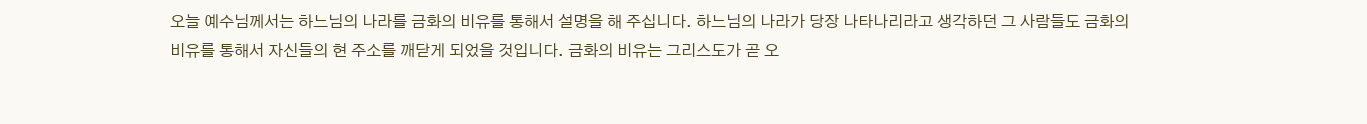오늘 예수님께서는 하느님의 나라를 금화의 비유를 통해서 설명을 해 주십니다. 하느님의 나라가 당장 나타나리라고 생각하던 그 사람들도 금화의 비유를 통해서 자신들의 현 주소를 깨닫게 되었을 것입니다. 금화의 비유는 그리스도가 곧 오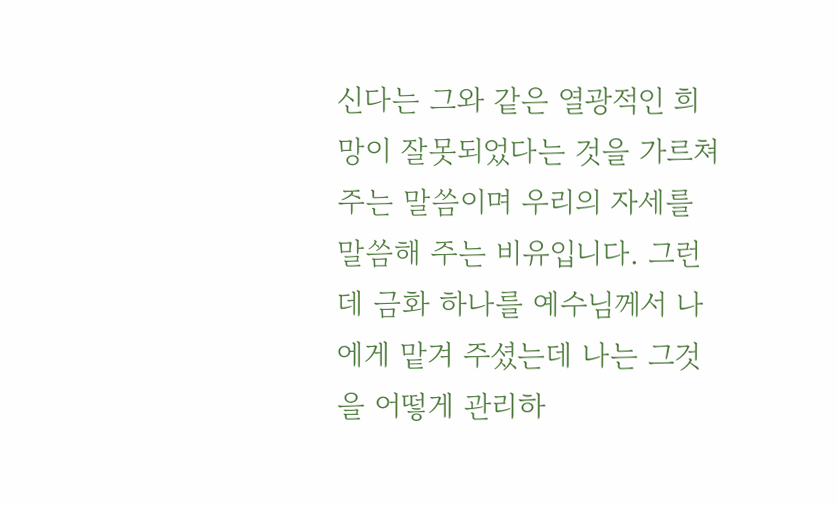신다는 그와 같은 열광적인 희망이 잘못되었다는 것을 가르쳐 주는 말씀이며 우리의 자세를 말씀해 주는 비유입니다. 그런데 금화 하나를 예수님께서 나에게 맡겨 주셨는데 나는 그것을 어떻게 관리하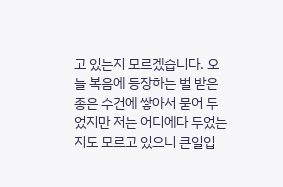고 있는지 모르겠습니다. 오늘 복음에 등장하는 벌 받은 종은 수건에 쌓아서 묻어 두었지만 저는 어디에다 두었는지도 모르고 있으니 큰일입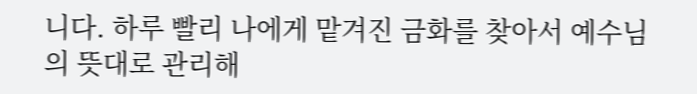니다. 하루 빨리 나에게 맡겨진 금화를 찾아서 예수님의 뜻대로 관리해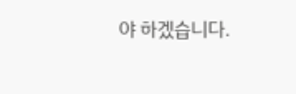야 하겠습니다.